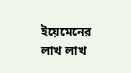ইয়েমেনের লাখ লাখ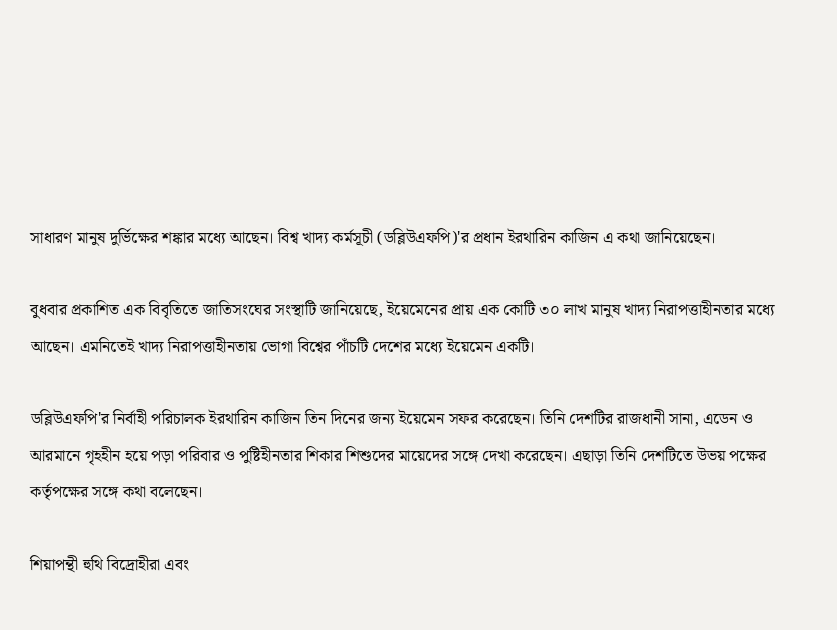সাধারণ মানুষ দুর্ভিক্ষের শঙ্কার মধ্যে আছেন। বিশ্ব খাদ্য কর্মসূচী (ডব্লিউএফপি)'র প্রধান ইরথারিন কাজিন এ কথা জানিয়েছেন।

বুধবার প্রকাশিত এক বিবৃতিতে জাতিসংঘের সংস্থাটি জানিয়েছে, ইয়েমেনের প্রায় এক কোটি ৩০ লাখ মানুষ খাদ্য নিরাপত্তাহীনতার মধ্যে আছেন। এমনিতেই খাদ্য নিরাপত্তাহীনতায় ভোগা বিশ্বের পাঁচটি দেশের মধ্যে ইয়েমেন একটি।

ডব্লিউএফপি'র নির্বাহী পরিচালক ইরথারিন কাজিন তিন দিনের জন্য ইয়েমেন সফর করেছেন। তিনি দেশটির রাজধানী সানা, এডেন ও আরমানে গৃহহীন হয়ে পড়া পরিবার ও পুষ্টিহীনতার শিকার শিশুদের মায়েদের সঙ্গে দেখা করেছেন। এছাড়া তিনি দেশটিতে উভয় পক্ষের কর্তৃপক্ষের সঙ্গে কথা বলেছেন।

শিয়াপন্থী হুথি বিদ্রোহীরা এবং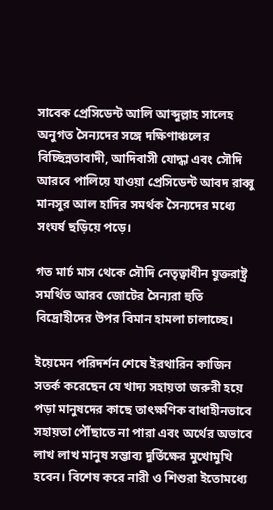সাবেক প্রেসিডেন্ট আলি আব্দুল্লাহ সালেহ অনুগত সৈন্যদের সঙ্গে দক্ষিণাঞ্চলের বিচ্ছিন্নতাবাদী, আদিবাসী যোদ্ধা এবং সৌদি আরবে পালিয়ে যাওয়া প্রেসিডেন্ট আবদ রাব্বু মানসুর আল হাদির সমর্থক সৈন্যদের মধ্যে সংঘর্ষ ছড়িয়ে পড়ে।

গত মার্চ মাস থেকে সৌদি নেতৃত্বাধীন যুক্তরাষ্ট্র সমর্থিত আরব জোটের সৈন্যরা হুতি বিদ্রোহীদের উপর বিমান হামলা চালাচ্ছে।

ইয়েমেন পরিদর্শন শেষে ইরথারিন কাজিন সতর্ক করেছেন যে খাদ্য সহায়তা জরুরী হয়ে পড়া মানুষদের কাছে তাৎক্ষণিক বাধাহীনভাবে সহায়তা পৌঁছাতে না পারা এবং অর্থের অভাবে লাখ লাখ মানুষ সম্ভাব্য দুর্ভিক্ষের মুখোমুখি হবেন। বিশেষ করে নারী ও শিশুরা ইতোমধ্যে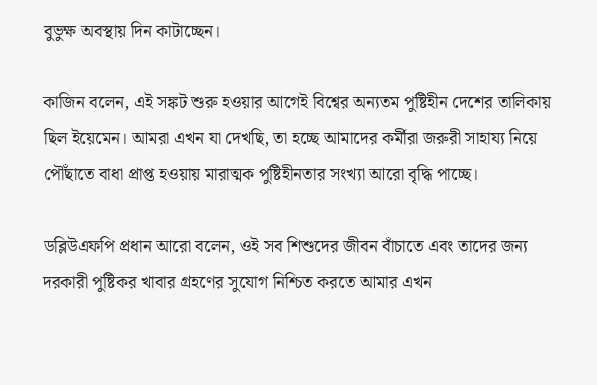বুভুক্ষ অবস্থায় দিন কাটাচ্ছেন।

কাজিন বলেন, এই সঙ্কট শুরু হওয়ার আগেই বিশ্বের অন্যতম পুষ্টিহীন দেশের তালিকায় ছিল ইয়েমেন। আমরা এখন যা দেখছি, তা হচ্ছে আমাদের কর্মীরা জরুরী সাহায্য নিয়ে পৌঁছাতে বাধা প্রাপ্ত হওয়ায় মারাত্মক পুষ্টিহীনতার সংখ্যা আরো বৃদ্ধি পাচ্ছে।

ডব্লিউএফপি প্রধান আরো বলেন, ওই সব শিশুদের জীবন বাঁচাতে এবং তাদের জন্য দরকারী পুষ্টিকর খাবার গ্রহণের সুযোগ নিশ্চিত করতে আমার এখন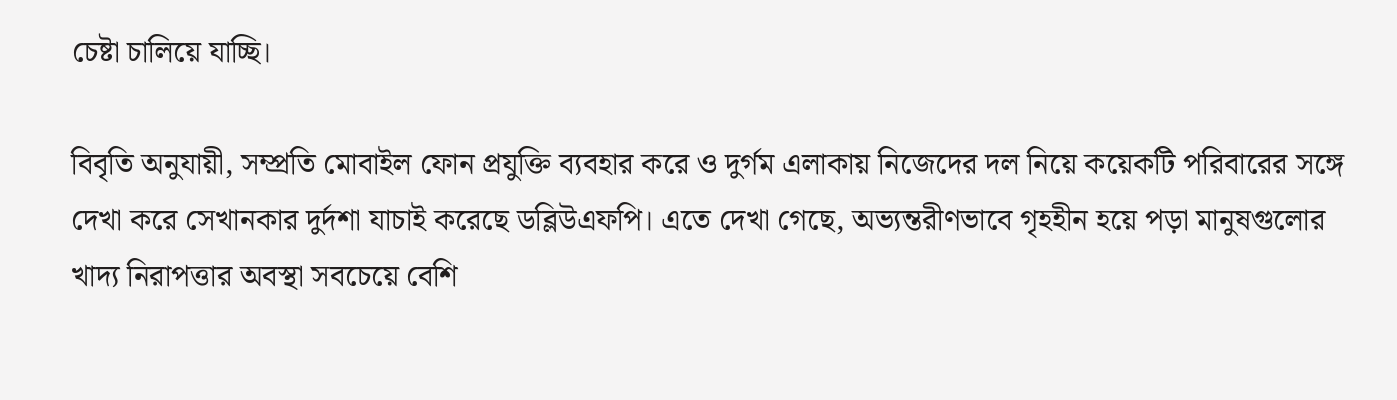চেষ্টা চালিয়ে যাচ্ছি।

বিবৃতি অনুযায়ী, সম্প্রতি মোবাইল ফোন প্রযুক্তি ব্যবহার করে ও দুর্গম এলাকায় নিজেদের দল নিয়ে কয়েকটি পরিবারের সঙ্গে দেখা করে সেখানকার দুর্দশা যাচাই করেছে ডব্লিউএফপি। এতে দেখা গেছে, অভ্যন্তরীণভাবে গৃহহীন হয়ে পড়া মানুষগুলোর খাদ্য নিরাপত্তার অবস্থা সবচেয়ে বেশি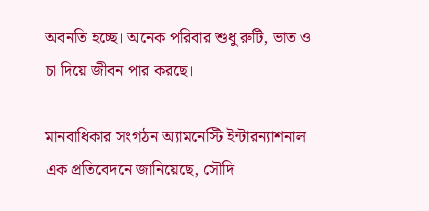অবনতি হচ্ছে। অনেক পরিবার শুধু রুটি, ভাত ও চা দিয়ে জীবন পার করছে।

মানবাধিকার সংগঠন অ্যামনেস্টি ইন্টারন্যাশনাল এক প্রতিবেদনে জানিয়েছে, সৌদি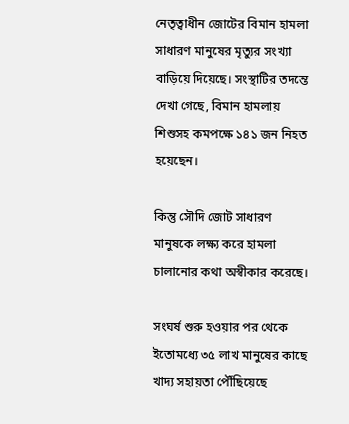নেতৃত্বাধীন জোটের বিমান হামলা সাধারণ মানুষের মৃত্যুর সংখ্যা বাড়িয়ে দিয়েছে। সংস্থাটির তদন্তে দেখা গেছে, বিমান হামলায় শিশুসহ কমপক্ষে ১৪১ জন নিহত হয়েছেন।

কিন্তু সৌদি জোট সাধারণ মানুষকে লক্ষ্য করে হামলা চালানোর কথা অস্বীকার করেছে।

সংঘর্ষ শুরু হওয়ার পর থেকে ইতোমধ্যে ৩৫ লাখ মানুষের কাছে খাদ্য সহায়তা পৌঁছিয়েছে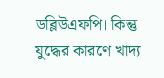ডব্লিউএফপি। কিন্তু যুদ্ধের কারণে খাদ্য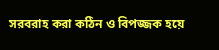সরবরাহ করা কঠিন ও বিপজ্জক হয়ে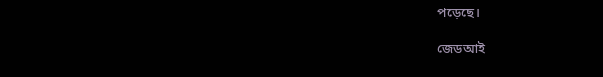পড়েছে।

জেডআই